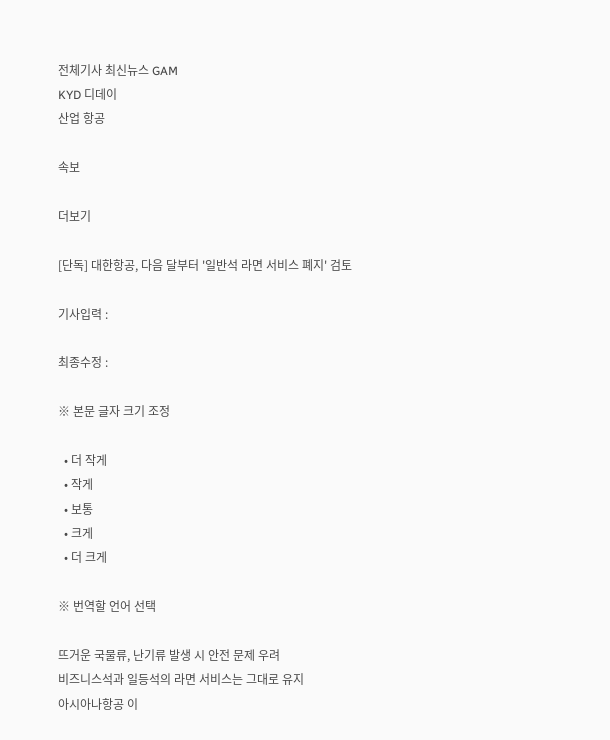전체기사 최신뉴스 GAM
KYD 디데이
산업 항공

속보

더보기

[단독] 대한항공, 다음 달부터 '일반석 라면 서비스 폐지' 검토

기사입력 :

최종수정 :

※ 본문 글자 크기 조정

  • 더 작게
  • 작게
  • 보통
  • 크게
  • 더 크게

※ 번역할 언어 선택

뜨거운 국물류, 난기류 발생 시 안전 문제 우려
비즈니스석과 일등석의 라면 서비스는 그대로 유지
아시아나항공 이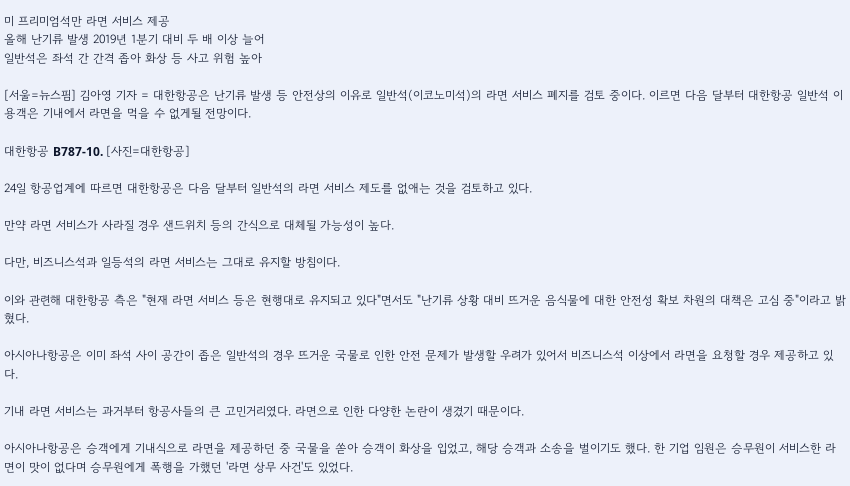미 프리미엄석만 라면 서비스 제공
올해 난기류 발생 2019년 1분기 대비 두 배 이상 늘어
일반석은 좌석 간 간격 좁아 화상 등 사고 위험 높아

[서울=뉴스핌] 김아영 기자 = 대한항공은 난기류 발생 등 안전상의 이유로 일반석(이코노미석)의 라면 서비스 폐지를 검토 중이다. 이르면 다음 달부터 대한항공 일반석 이용객은 기내에서 라면을 먹을 수 없게될 전망이다.

대한항공 B787-10. [사진=대한항공]

24일 항공업계에 따르면 대한항공은 다음 달부터 일반석의 라면 서비스 제도를 없애는 것을 검토하고 있다.

만약 라면 서비스가 사라질 경우 샌드위치 등의 간식으로 대체될 가능성이 높다.

다만, 비즈니스석과 일등석의 라면 서비스는 그대로 유지할 방침이다.

이와 관련해 대한항공 측은 "현재 라면 서비스 등은 현행대로 유지되고 있다"면서도 "난기류 상황 대비 뜨거운 음식물에 대한 안전성 확보 차원의 대책은 고심 중"이라고 밝혔다.

아시아나항공은 이미 좌석 사이 공간이 좁은 일반석의 경우 뜨거운 국물로 인한 안전 문제가 발생할 우려가 있어서 비즈니스석 이상에서 라면을 요청할 경우 제공하고 있다.

기내 라면 서비스는 과거부터 항공사들의 큰 고민거리였다. 라면으로 인한 다양한 논란이 생겼기 때문이다.

아시아나항공은 승객에게 기내식으로 라면을 제공하던 중 국물을 쏟아 승객이 화상을 입었고, 해당 승객과 소송을 벌이기도 했다. 한 기업 임원은 승무원이 서비스한 라면이 맛이 없다며 승무원에게 폭행을 가했던 '라면 상무 사건'도 있었다.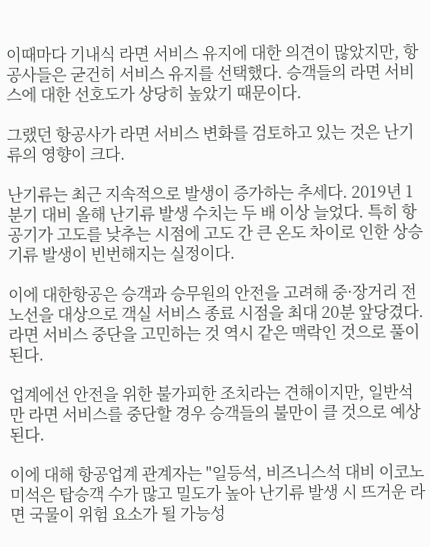이때마다 기내식 라면 서비스 유지에 대한 의견이 많았지만, 항공사들은 굳건히 서비스 유지를 선택했다. 승객들의 라면 서비스에 대한 선호도가 상당히 높았기 때문이다.

그랬던 항공사가 라면 서비스 변화를 검토하고 있는 것은 난기류의 영향이 크다.

난기류는 최근 지속적으로 발생이 증가하는 추세다. 2019년 1분기 대비 올해 난기류 발생 수치는 두 배 이상 늘었다. 특히 항공기가 고도를 낮추는 시점에 고도 간 큰 온도 차이로 인한 상승기류 발생이 빈번해지는 실정이다.

이에 대한항공은 승객과 승무원의 안전을 고려해 중·장거리 전 노선을 대상으로 객실 서비스 종료 시점을 최대 20분 앞당겼다. 라면 서비스 중단을 고민하는 것 역시 같은 맥락인 것으로 풀이된다.

업계에선 안전을 위한 불가피한 조치라는 견해이지만, 일반석만 라면 서비스를 중단할 경우 승객들의 불만이 클 것으로 예상된다.

이에 대해 항공업계 관계자는 "일등석, 비즈니스석 대비 이코노미석은 탑승객 수가 많고 밀도가 높아 난기류 발생 시 뜨거운 라면 국물이 위험 요소가 될 가능성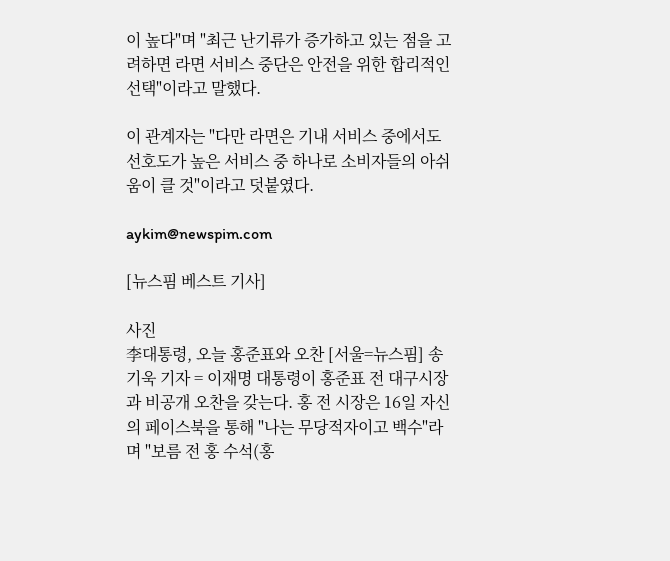이 높다"며 "최근 난기류가 증가하고 있는 점을 고려하면 라면 서비스 중단은 안전을 위한 합리적인 선택"이라고 말했다.

이 관계자는 "다만 라면은 기내 서비스 중에서도 선호도가 높은 서비스 중 하나로 소비자들의 아쉬움이 클 것"이라고 덧붙였다.

aykim@newspim.com

[뉴스핌 베스트 기사]

사진
李대통령, 오늘 홍준표와 오찬 [서울=뉴스핌] 송기욱 기자 = 이재명 대통령이 홍준표 전 대구시장과 비공개 오찬을 갖는다. 홍 전 시장은 16일 자신의 페이스북을 통해 "나는 무당적자이고 백수"라며 "보름 전 홍 수석(홍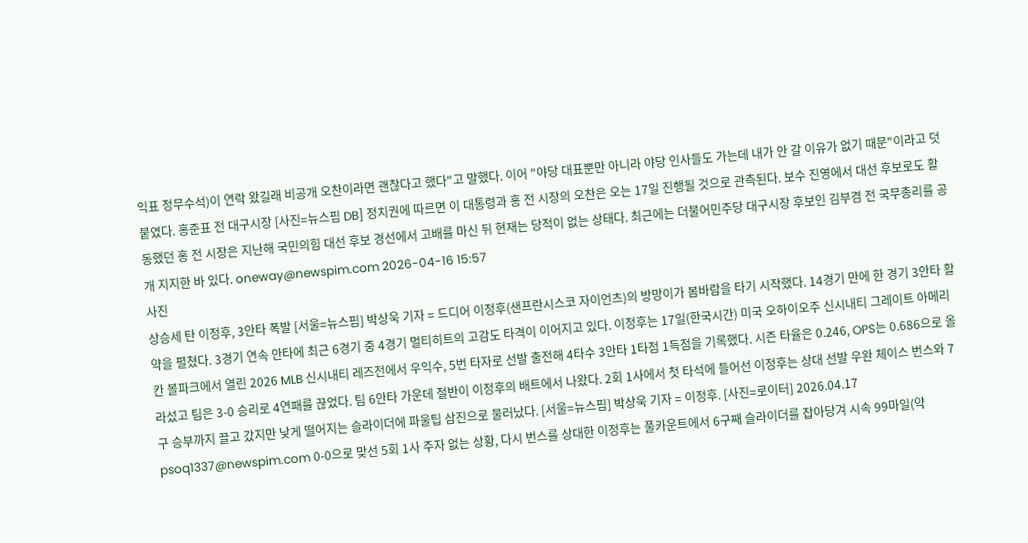익표 정무수석)이 연락 왔길래 비공개 오찬이라면 괜찮다고 했다"고 말했다. 이어 "야당 대표뿐만 아니라 야당 인사들도 가는데 내가 안 갈 이유가 없기 때문"이라고 덧붙였다. 홍준표 전 대구시장 [사진=뉴스핌 DB] 정치권에 따르면 이 대통령과 홍 전 시장의 오찬은 오는 17일 진행될 것으로 관측된다. 보수 진영에서 대선 후보로도 활동했던 홍 전 시장은 지난해 국민의힘 대선 후보 경선에서 고배를 마신 뒤 현재는 당적이 없는 상태다. 최근에는 더불어민주당 대구시장 후보인 김부겸 전 국무총리를 공개 지지한 바 있다. oneway@newspim.com 2026-04-16 15:57
사진
상승세 탄 이정후, 3안타 폭발 [서울=뉴스핌] 박상욱 기자 = 드디어 이정후(샌프란시스코 자이언츠)의 방망이가 봄바람을 타기 시작했다. 14경기 만에 한 경기 3안타 활약을 펼쳤다. 3경기 연속 안타에 최근 6경기 중 4경기 멀티히트의 고감도 타격이 이어지고 있다. 이정후는 17일(한국시간) 미국 오하이오주 신시내티 그레이트 아메리칸 볼파크에서 열린 2026 MLB 신시내티 레즈전에서 우익수, 5번 타자로 선발 출전해 4타수 3안타 1타점 1득점을 기록했다. 시즌 타율은 0.246, OPS는 0.686으로 올라섰고 팀은 3-0 승리로 4연패를 끊었다. 팀 6안타 가운데 절반이 이정후의 배트에서 나왔다. 2회 1사에서 첫 타석에 들어선 이정후는 상대 선발 우완 체이스 번스와 7구 승부까지 끌고 갔지만 낮게 떨어지는 슬라이더에 파울팁 삼진으로 물러났다. [서울=뉴스핌] 박상욱 기자 = 이정후. [사진=로이터] 2026.04.17 psoq1337@newspim.com 0-0으로 맞선 5회 1사 주자 없는 상황, 다시 번스를 상대한 이정후는 풀카운트에서 6구째 슬라이더를 잡아당겨 시속 99마일(약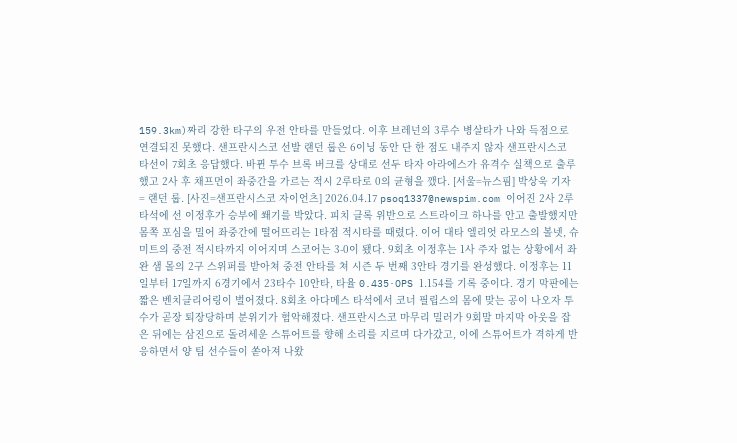159.3km)짜리 강한 타구의 우전 안타를 만들었다. 이후 브레넌의 3루수 병살타가 나와 득점으로 연결되진 못했다. 샌프란시스코 선발 랜던 룹은 6이닝 동안 단 한 점도 내주지 않자 샌프란시스코 타선이 7회초 응답했다. 바뀐 투수 브록 버크를 상대로 선두 타자 아라에스가 유격수 실책으로 출루했고 2사 후 채프먼이 좌중간을 가르는 적시 2루타로 0의 균형을 깼다. [서울=뉴스핌] 박상욱 기자 = 랜던 룹. [사진=샌프란시스코 자이언츠] 2026.04.17 psoq1337@newspim.com 이어진 2사 2루 타석에 선 이정후가 승부에 쐐기를 박았다. 피치 클록 위반으로 스트라이크 하나를 안고 출발했지만 몸쪽 포심을 밀어 좌중간에 떨어뜨리는 1타점 적시타를 때렸다. 이어 대타 엘리엇 라모스의 볼넷, 슈미트의 중전 적시타까지 이어지며 스코어는 3-0이 됐다. 9회초 이정후는 1사 주자 없는 상황에서 좌완 샘 몰의 2구 스위퍼를 받아쳐 중전 안타를 쳐 시즌 두 번째 3안타 경기를 완성했다. 이정후는 11일부터 17일까지 6경기에서 23타수 10안타, 타율 0.435·OPS 1.154를 기록 중이다. 경기 막판에는 짧은 벤치클리어링이 벌어졌다. 8회초 아다메스 타석에서 코너 필립스의 몸에 맞는 공이 나오자 투수가 곧장 퇴장당하며 분위기가 험악해졌다. 샌프란시스코 마무리 밀러가 9회말 마지막 아웃을 잡은 뒤에는 삼진으로 돌려세운 스튜어트를 향해 소리를 지르며 다가갔고, 이에 스튜어트가 격하게 반응하면서 양 팀 선수들이 쏟아져 나왔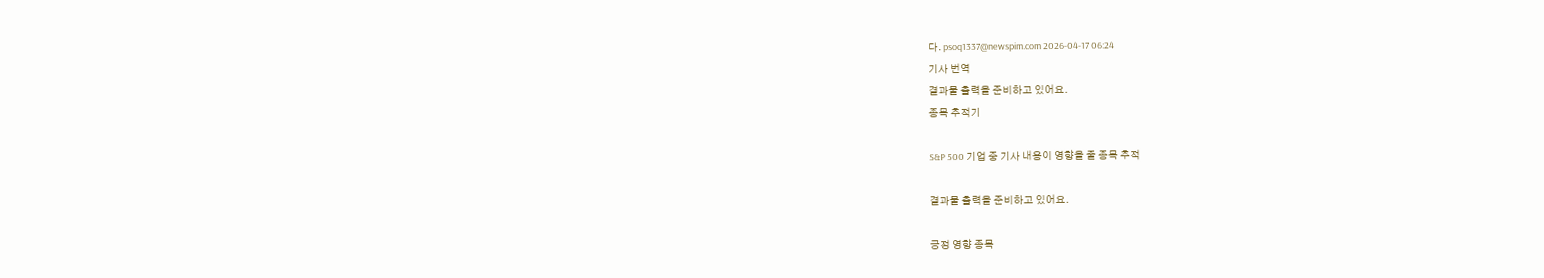다. psoq1337@newspim.com 2026-04-17 06:24
기사 번역
결과물 출력을 준비하고 있어요.
종목 추적기

S&P 500 기업 중 기사 내용이 영향을 줄 종목 추적

결과물 출력을 준비하고 있어요.

긍정 영향 종목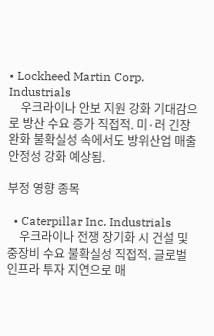• Lockheed Martin Corp. Industrials
    우크라이나 안보 지원 강화 기대감으로 방산 수요 증가 직접적. 미·러 긴장 완화 불확실성 속에서도 방위산업 매출 안정성 강화 예상됨.

부정 영향 종목

  • Caterpillar Inc. Industrials
    우크라이나 전쟁 장기화 시 건설 및 중장비 수요 불확실성 직접적. 글로벌 인프라 투자 지연으로 매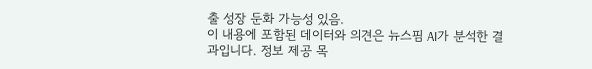출 성장 둔화 가능성 있음.
이 내용에 포함된 데이터와 의견은 뉴스핌 AI가 분석한 결과입니다. 정보 제공 목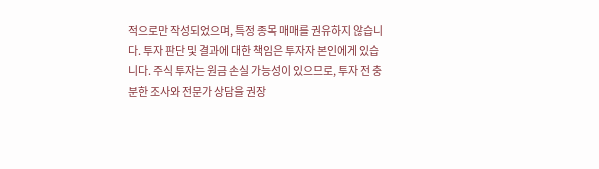적으로만 작성되었으며, 특정 종목 매매를 권유하지 않습니다. 투자 판단 및 결과에 대한 책임은 투자자 본인에게 있습니다. 주식 투자는 원금 손실 가능성이 있으므로, 투자 전 충분한 조사와 전문가 상담을 권장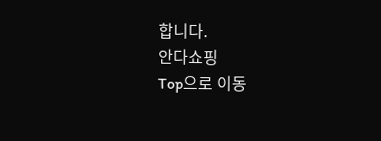합니다.
안다쇼핑
Top으로 이동